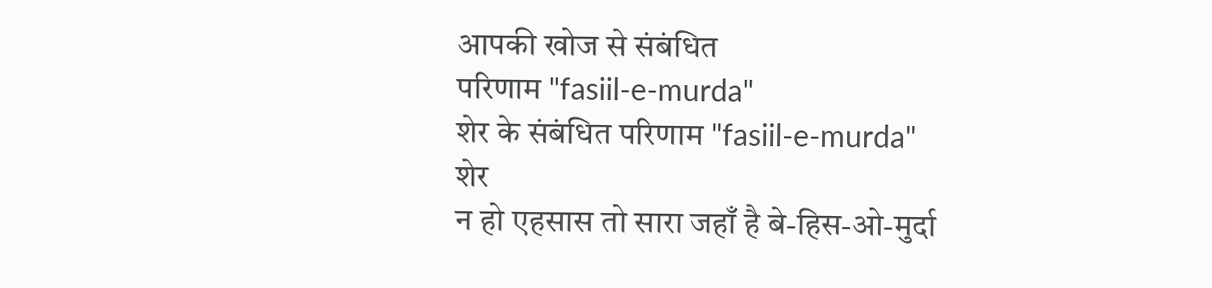आपकी खोज से संबंधित
परिणाम "fasiil-e-murda"
शेर के संबंधित परिणाम "fasiil-e-murda"
शेर
न हो एहसास तो सारा जहाँ है बे-हिस-ओ-मुर्दा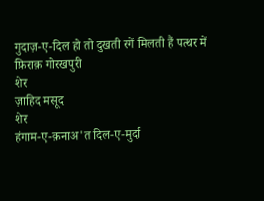गुदाज़-ए-दिल हो तो दुखती रगें मिलती हैं पत्थर में
फ़िराक़ गोरखपुरी
शेर
ज़ाहिद मसूद
शेर
हंगाम-ए-क़नाअ'त दिल-ए-मुर्दा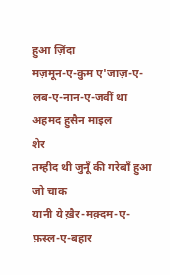हुआ ज़िंदा
मज़मून-ए-क़ुम ए'जाज़-ए-लब-ए-नान-ए-जवीं था
अहमद हुसैन माइल
शेर
तम्हीद थी जुनूँ की गरेबाँ हुआ जो चाक
यानी ये ख़ैर-मक़्दम-ए-फ़स्ल-ए-बहार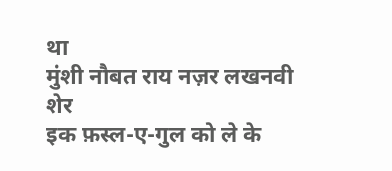था
मुंशी नौबत राय नज़र लखनवी
शेर
इक फ़स्ल-ए-गुल को ले के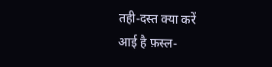तही-दस्त क्या करें
आई है फ़स्ल-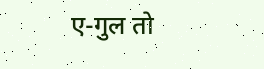ए-गुल तो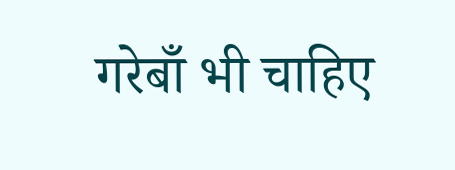गरेबाँ भी चाहिए